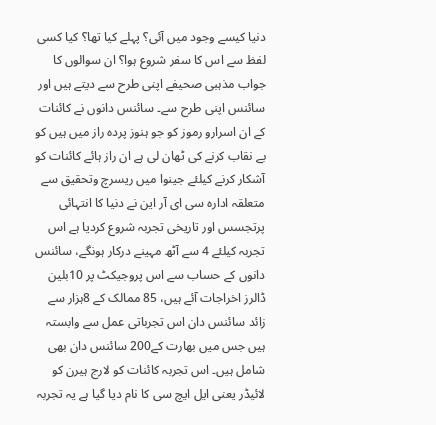دنیا کیسے وجود میں آئی؟ پہلے کیا تھا؟ کیا کسی لفظ سے اس کا سفر شروع ہوا؟ ان سوالوں کا جواب مذہبی صحیفے اپنی طرح سے دیتے ہیں اور سائنس اپنی طرح سے۔ سائنس دانوں نے کائنات کے ان اسرارو رموز کو جو ہنوز پردہ راز میں ہیں کو بے نقاب کرنے کی ٹھان لی ہے ان راز ہائے کائنات کو آشکار کرنے کیلئے جینوا میں ریسرچ وتحقیق سے متعلقہ ادارہ سی ای آر این نے دنیا کا انتہائی پرتجسس اور تاریخی تجربہ شروع کردیا ہے اس تجربہ کیلئے 4 سے آٹھ مہینے درکار ہونگے، سائنس دانوں کے حساب سے اس پروجیکٹ پر 10بلین ڈالرز اخراجات آئے ہیں، 85 ممالک کے 8ہزار سے زائد سائنس دان اس تجرباتی عمل سے وابستہ ہیں جس میں بھارت کے200 سائنس دان بھی شامل ہیں۔ اس تجربہ کائنات کو لارج ہیرن کو لائیڈر یعنی ایل ایچ سی کا نام دیا گیا ہے یہ تجربہ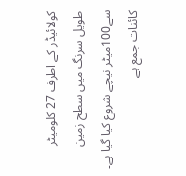کولائیڈر کے اطرف 27 کلومیٹر طویل سرنگ میں سطح زمین سے100میٹر نیچے شروع کیا گیا ہے۔
کائنات جمع ہے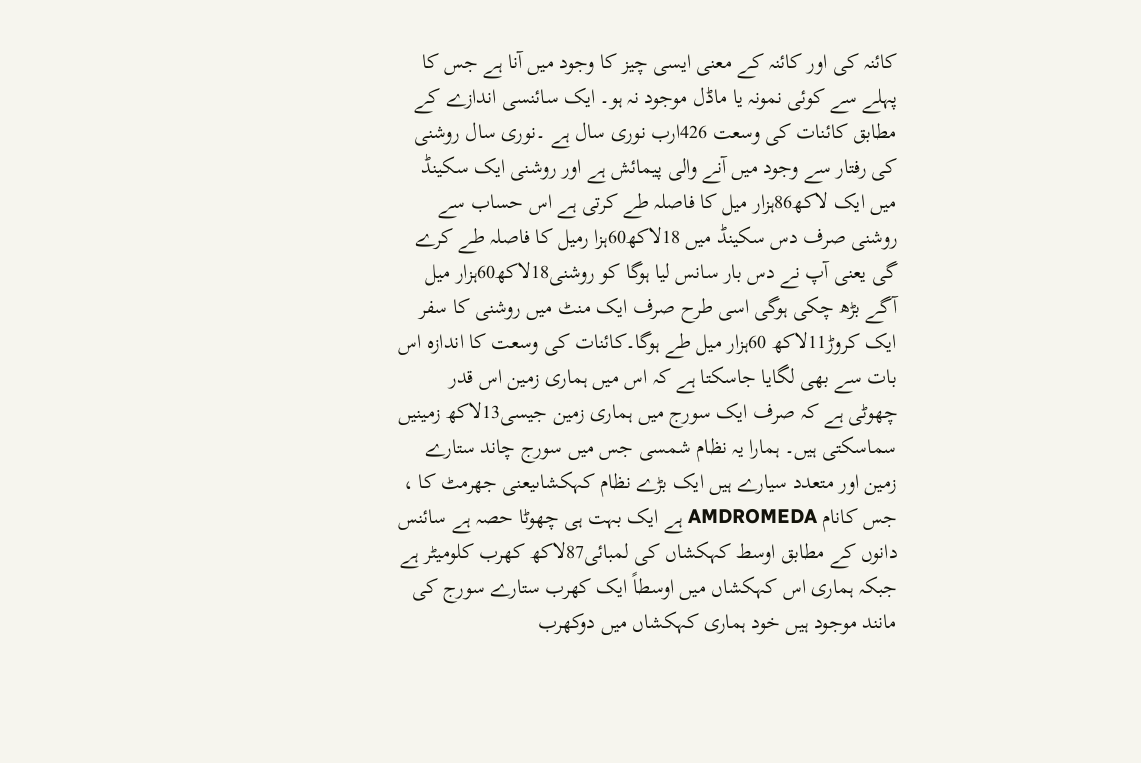کائنہ کی اور کائنہ کے معنی ایسی چیز کا وجود میں آنا ہے جس کا پہلے سے کوئی نمونہ یا ماڈل موجود نہ ہو۔ ایک سائنسی اندازے کے مطابق کائنات کی وسعت 426ارب نوری سال ہے ۔نوری سال روشنی کی رفتار سے وجود میں آنے والی پیمائش ہے اور روشنی ایک سکینڈ میں ایک لاکھ86ہزار میل کا فاصلہ طے کرتی ہے اس حساب سے روشنی صرف دس سکینڈ میں 18لاکھ60ہزا رمیل کا فاصلہ طے کرے گی یعنی آپ نے دس بار سانس لیا ہوگا کو روشنی18لاکھ60ہزار میل آگے بڑھ چکی ہوگی اسی طرح صرف ایک منٹ میں روشنی کا سفر ایک کروڑ11لاکھ 60ہزار میل طے ہوگا۔کائنات کی وسعت کا اندازہ اس بات سے بھی لگایا جاسکتا ہے کہ اس میں ہماری زمین اس قدر چھوٹی ہے کہ صرف ایک سورج میں ہماری زمین جیسی13لاکھ زمینیں سماسکتی ہیں۔ ہمارا یہ نظام شمسی جس میں سورج چاند ستارے زمین اور متعدد سیارے ہیں ایک بڑے نظام کہکشاںیعنی جھرمٹ کا ، جس کانام AMDROMEDA ہے ایک بہت ہی چھوٹا حصہ ہے سائنس دانوں کے مطابق اوسط کہکشاں کی لمبائی87لاکھ کھرب کلومیٹر ہے جبکہ ہماری اس کہکشاں میں اوسطاً ایک کھرب ستارے سورج کی مانند موجود ہیں خود ہماری کہکشاں میں دوکھرب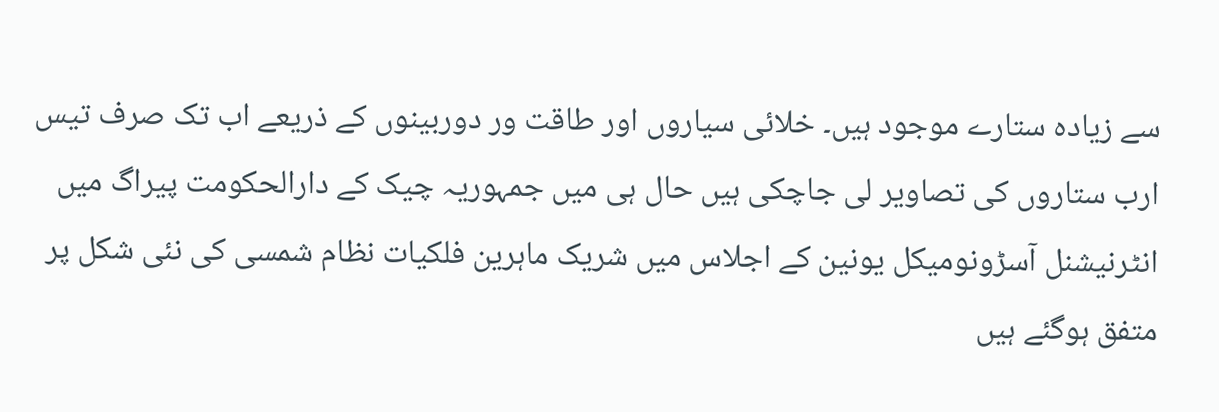سے زیادہ ستارے موجود ہیں۔ خلائی سیاروں اور طاقت ور دوربینوں کے ذریعے اب تک صرف تیس ارب ستاروں کی تصاویر لی جاچکی ہیں حال ہی میں جمہوریہ چیک کے دارالحکومت پیراگ میں انٹرنیشنل آسڑونومیکل یونین کے اجلاس میں شریک ماہرین فلکیات نظام شمسی کی نئی شکل پر متفق ہوگئے ہیں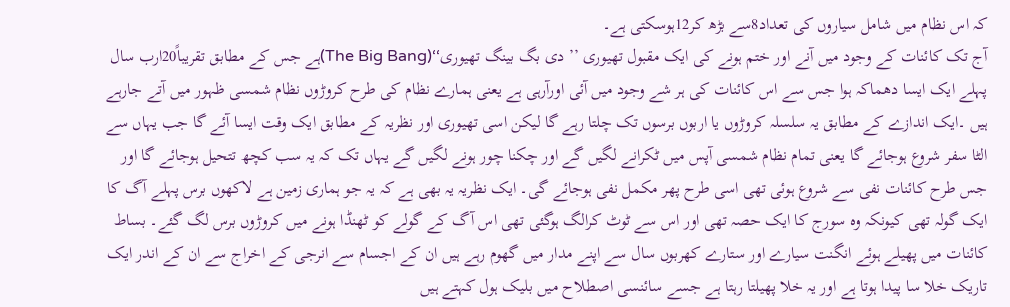کہ اس نظام میں شامل سیاروں کی تعداد8سے بڑھ کر12ہوسکتی ہے۔
آج تک کائنات کے وجود میں آنے اور ختم ہونے کی ایک مقبول تھیوری ’’ دی بگ بینگ تھیوری‘‘(The Big Bang)ہے جس کے مطابق تقریباً20ارب سال پہلے ایک ایسا دھماکہ ہوا جس سے اس کائنات کی ہر شے وجود میں آئی اورآرہی ہے یعنی ہمارے نظام کی طرح کروڑوں نظام شمسی ظہور میں آتے جارہے ہیں ۔ایک اندازے کے مطابق یہ سلسلہ کروڑوں یا اربوں برسوں تک چلتا رہے گا لیکن اسی تھیوری اور نظریہ کے مطابق ایک وقت ایسا آئے گا جب یہاں سے الٹا سفر شروع ہوجائے گا یعنی تمام نظام شمسی آپس میں ٹکرانے لگیں گے اور چکنا چور ہونے لگیں گے یہاں تک کہ یہ سب کچھ تتحیل ہوجائے گا اور جس طرح کائنات نفی سے شروع ہوئی تھی اسی طرح پھر مکمل نفی ہوجائے گی۔ ایک نظریہ یہ بھی ہے کہ یہ جو ہماری زمین ہے لاکھوں برس پہلے آگ کا ایک گولہ تھی کیونکہ وہ سورج کا ایک حصہ تھی اور اس سے ٹوٹ کرالگ ہوگئی تھی اس آگ کے گولے کو ٹھنڈا ہونے میں کروڑوں برس لگ گئے۔ بساط کائنات میں پھیلے ہوئے انگنت سیارے اور ستارے کھربوں سال سے اپنے مدار میں گھوم رہے ہیں ان کے اجسام سے انرجی کے اخراج سے ان کے اندر ایک تاریک خلا سا پیدا ہوتا ہے اور یہ خلا پھیلتا رہتا ہے جسے سائنسی اصطلاح میں بلیک ہول کہتے ہیں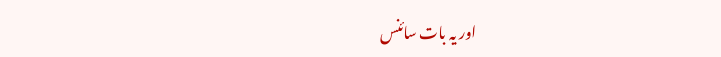اور یہ بات سائنس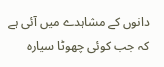دانوں کے مشاہدے میں آئی ہے کہ جب کوئی چھوٹا سیارہ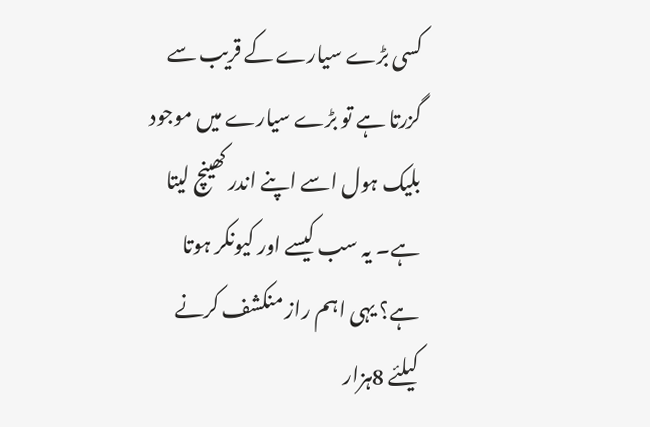کسی بڑے سیارے کے قریب سے گزرتا ہے تو بڑے سیارے میں موجود بلیک ہول اسے اپنے اندر کھینچ لیتا ہے۔ یہ سب کیسے اور کیونکر ہوتا ہے؟ یہی اہم راز منکشف کرنے کیلئے 8ہزار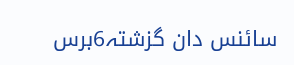سائنس دان گزشتہ6برس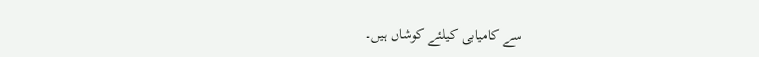سے کامیابی کیلئے کوشاں ہیں۔